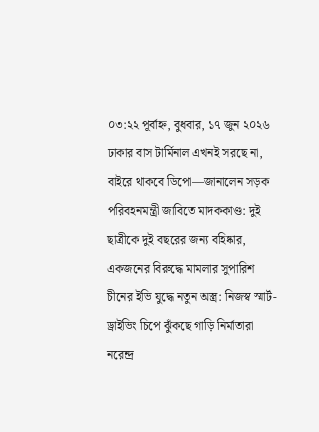০৩:২২ পূর্বাহ্ন, বুধবার, ১৭ জুন ২০২৬
ঢাকার বাস টার্মিনাল এখনই সরছে না, বাইরে থাকবে ডিপো—জানালেন সড়ক পরিবহনমন্ত্রী জাবিতে মাদককাণ্ড: দুই ছাত্রীকে দুই বছরের জন্য বহিষ্কার, একজনের বিরুদ্ধে মামলার সুপারিশ চীনের ইভি যুদ্ধে নতুন অস্ত্র: নিজস্ব স্মার্ট-ড্রাইভিং চিপে ঝুঁকছে গাড়ি নির্মাতারা নরেন্দ্র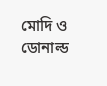মোদি ও ডোনাল্ড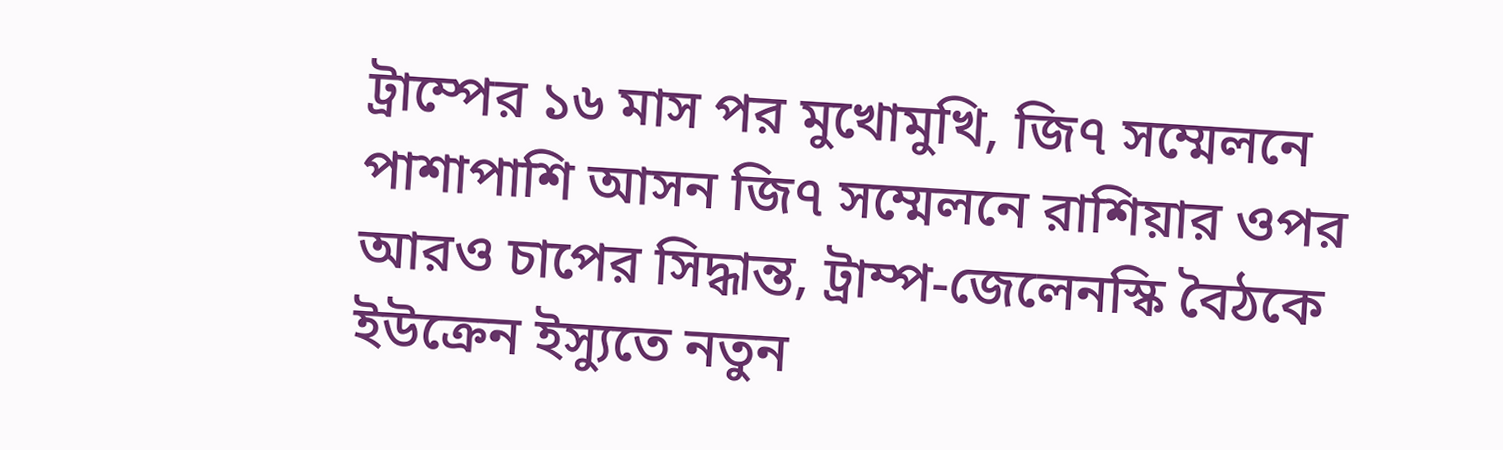ট্রাম্পের ১৬ মাস পর মুখোমুখি, জি৭ সম্মেলনে পাশাপাশি আসন জি৭ সম্মেলনে রাশিয়ার ওপর আরও চাপের সিদ্ধান্ত, ট্রাম্প-জেলেনস্কি বৈঠকে ইউক্রেন ইস্যুতে নতুন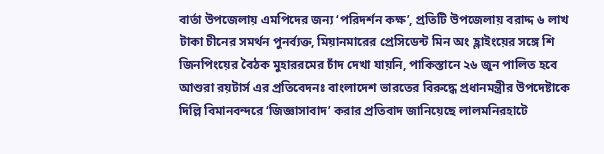বার্তা উপজেলায় এমপিদের জন্য ‘পরিদর্শন কক্ষ’, প্রতিটি উপজেলায় বরাদ্দ ৬ লাখ টাকা চীনের সমর্থন পুনর্ব্যক্ত, মিয়ানমারের প্রেসিডেন্ট মিন অং হ্লাইংয়ের সঙ্গে শি জিনপিংয়ের বৈঠক মুহাররমের চাঁদ দেখা যায়নি, পাকিস্তানে ২৬ জুন পালিত হবে আশুরা রয়টার্স এর প্রতিবেদনঃ বাংলাদেশ ভারতের বিরুদ্ধে প্রধানমন্ত্রীর উপদেষ্টাকে দিল্লি বিমানবন্দরে ‘জিজ্ঞাসাবাদ’ করার প্রতিবাদ জানিয়েছে লালমনিরহাটে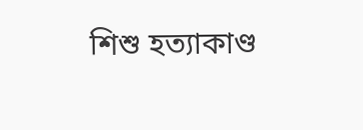শিশু হত্যাকাণ্ড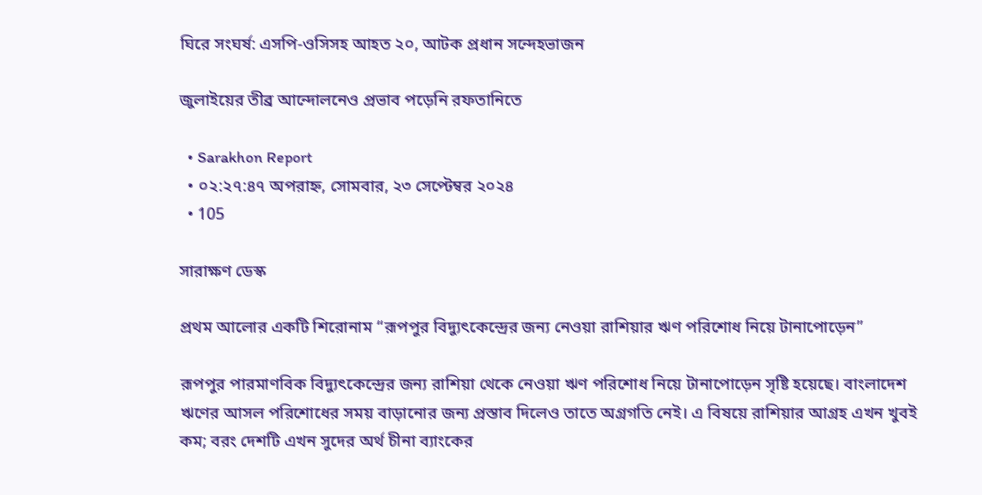ঘিরে সংঘর্ষ: এসপি-ওসিসহ আহত ২০, আটক প্রধান সন্দেহভাজন

জুলাইয়ের তীব্র আন্দোলনেও প্রভাব পড়েনি রফতানিতে

  • Sarakhon Report
  • ০২:২৭:৪৭ অপরাহ্ন, সোমবার, ২৩ সেপ্টেম্বর ২০২৪
  • 105

সারাক্ষণ ডেস্ক

প্রথম আলোর একটি শিরোনাম “রূপপুর বিদ্যুৎকেন্দ্রের জন্য নেওয়া রাশিয়ার ঋণ পরিশোধ নিয়ে টানাপোড়েন”

রূপপুর পারমাণবিক বিদ্যুৎকেন্দ্রের জন্য রাশিয়া থেকে নেওয়া ঋণ পরিশোধ নিয়ে টানাপোড়েন সৃষ্টি হয়েছে। বাংলাদেশ ঋণের আসল পরিশোধের সময় বাড়ানোর জন্য প্রস্তাব দিলেও তাতে অগ্রগতি নেই। এ বিষয়ে রাশিয়ার আগ্রহ এখন খুবই কম; বরং দেশটি এখন সুদের অর্থ চীনা ব্যাংকের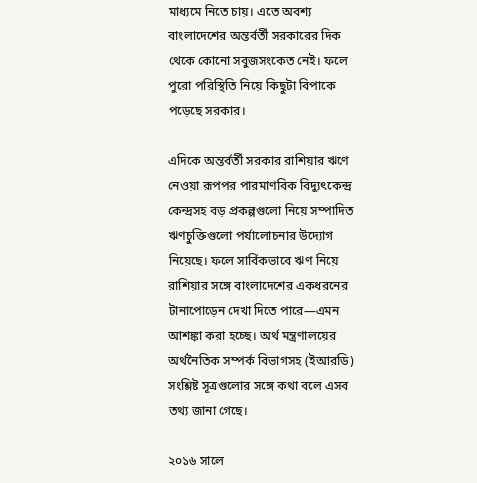মাধ্যমে নিতে চায়। এতে অবশ্য বাংলাদেশের অন্তর্বর্তী সরকারের দিক থেকে কোনো সবুজসংকেত নেই। ফলে পুরো পরিস্থিতি নিয়ে কিছুটা বিপাকে পড়েছে সরকার।

এদিকে অন্তর্বর্তী সরকার রাশিয়ার ঋণে নেওয়া রূপপর পারমাণবিক বিদ্যুৎকেন্দ্র কেন্দ্রসহ বড় প্রকল্পগুলো নিয়ে সম্পাদিত ঋণচুক্তিগুলো পর্যালোচনার উদ্যোগ নিয়েছে। ফলে সার্বিকভাবে ঋণ নিয়ে রাশিয়ার সঙ্গে বাংলাদেশের একধরনের টানাপোড়েন দেখা দিতে পারে—এমন আশঙ্কা করা হচ্ছে। অর্থ মন্ত্রণালয়ের অর্থনৈতিক সম্পর্ক বিভাগসহ (ইআরডি) সংশ্লিষ্ট সূত্রগুলোর সঙ্গে কথা বলে এসব তথ্য জানা গেছে।

২০১৬ সালে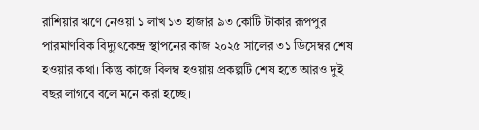রাশিয়ার ঋণে নেওয়া ১ লাখ ১৩ হাজার ৯৩ কোটি টাকার রূপপুর পারমাণবিক বিদ্যুৎকেন্দ্র স্থাপনের কাজ ২০২৫ সালের ৩১ ডিসেম্বর শেষ হওয়ার কথা। কিন্তু কাজে বিলম্ব হওয়ায় প্রকল্পটি শেষ হতে আরও দুই বছর লাগবে বলে মনে করা হচ্ছে।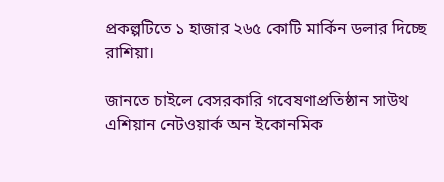প্রকল্পটিতে ১ হাজার ২৬৫ কোটি মার্কিন ডলার দিচ্ছে রাশিয়া।

জানতে চাইলে বেসরকারি গবেষণাপ্রতিষ্ঠান সাউথ এশিয়ান নেটওয়ার্ক অন ইকোনমিক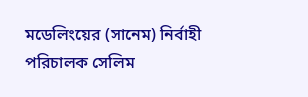মডেলিংয়ের (সানেম) নির্বাহী পরিচালক সেলিম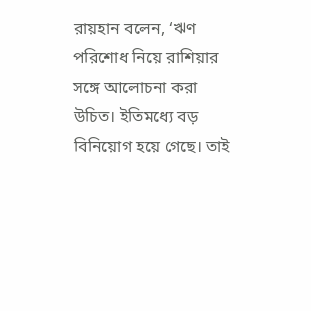রায়হান বলেন, ‘ঋণ পরিশোধ নিয়ে রাশিয়ার সঙ্গে আলোচনা করা উচিত। ইতিমধ্যে বড় বিনিয়োগ হয়ে গেছে। তাই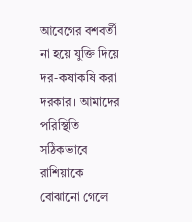আবেগের বশবর্তী না হয়ে যুক্তি দিয়ে দর-কষাকষি করা দরকার। আমাদের পরিস্থিতি সঠিকভাবে রাশিয়াকে বোঝানো গেলে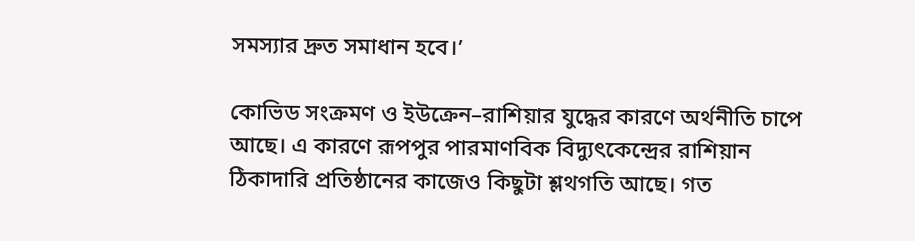সমস্যার দ্রুত সমাধান হবে।’

কোভিড সংক্রমণ ও ইউক্রেন–রাশিয়ার যুদ্ধের কারণে অর্থনীতি চাপে আছে। এ কারণে রূপপুর পারমাণবিক বিদ্যুৎকেন্দ্রের রাশিয়ান ঠিকাদারি প্রতিষ্ঠানের কাজেও কিছুটা শ্লথগতি আছে। গত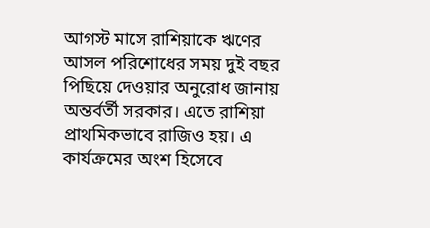আগস্ট মাসে রাশিয়াকে ঋণের আসল পরিশোধের সময় দুই বছর পিছিয়ে দেওয়ার অনুরোধ জানায় অন্তর্বর্তী সরকার। এতে রাশিয়া প্রাথমিকভাবে রাজিও হয়। এ কার্যক্রমের অংশ হিসেবে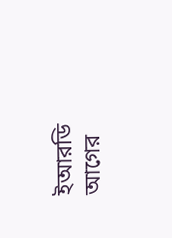ইআরডি আগের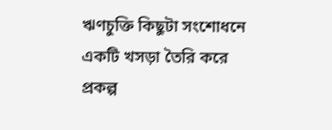ঋণচুক্তি কিছুটা সংশোধনে একটি খসড়া তৈরি করে প্রকল্প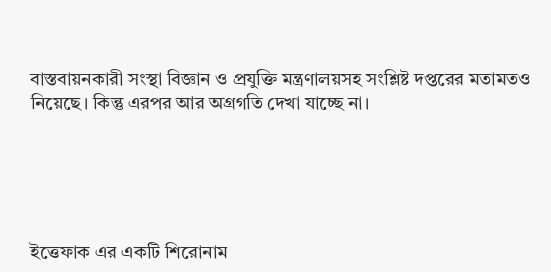বাস্তবায়নকারী সংস্থা বিজ্ঞান ও প্রযুক্তি মন্ত্রণালয়সহ সংশ্লিষ্ট দপ্তরের মতামতও নিয়েছে। কিন্তু এরপর আর অগ্রগতি দেখা যাচ্ছে না।





ইত্তেফাক এর একটি শিরোনাম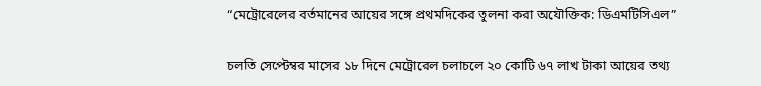“মেট্রোরেলের বর্তমানের আয়ের সঙ্গে প্রথমদিকের তুলনা করা অযৌক্তিক: ডিএমটিসিএল”

চলতি সেপ্টেম্বর মাসের ১৮ দিনে মেট্রোরেল চলাচলে ২০ কোটি ৬৭ লাখ টাকা আয়ের তথ্য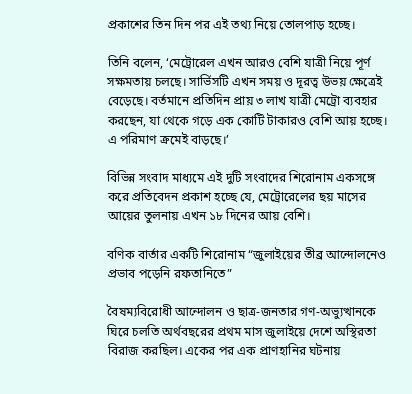প্রকাশের তিন দিন পর এই তথ্য নিয়ে তোলপাড় হচ্ছে।

তিনি বলেন, ‘মেট্রোরেল এখন আরও বেশি যাত্রী নিয়ে পূর্ণ সক্ষমতায় চলছে। সার্ভিসটি এখন সময় ও দূরত্ব উভয় ক্ষেত্রেই বেড়েছে। বর্তমানে প্রতিদিন প্রায় ৩ লাখ যাত্রী মেট্রো ব্যবহার করছেন, যা থেকে গড়ে এক কোটি টাকারও বেশি আয় হচ্ছে। এ পরিমাণ ক্রমেই বাড়ছে।’

বিভিন্ন সংবাদ মাধ্যমে এই দুটি সংবাদের শিরোনাম একসঙ্গে করে প্রতিবেদন প্রকাশ হচ্ছে যে, মেট্রোরেলের ছয় মাসের আয়ের তুলনায় এখন ১৮ দিনের আয় বেশি।

বণিক বার্তার একটি শিরোনাম “জুলাইয়ের তীব্র আন্দোলনেও প্রভাব পড়েনি রফতানিতে”

বৈষম্যবিরোধী আন্দোলন ও ছাত্র-জনতার গণ-অভ্যুত্থানকে ঘিরে চলতি অর্থবছরের প্রথম মাস জুলাইয়ে দেশে অস্থিরতা বিরাজ করছিল। একের পর এক প্রাণহানির ঘটনায়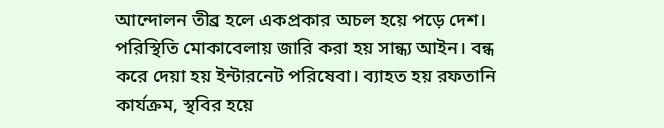আন্দোলন তীব্র হলে একপ্রকার অচল হয়ে পড়ে দেশ। পরিস্থিতি মোকাবেলায় জারি করা হয় সান্ধ্য আইন। বন্ধ করে দেয়া হয় ইন্টারনেট পরিষেবা। ব্যাহত হয় রফতানি কার্যক্রম, স্থবির হয়ে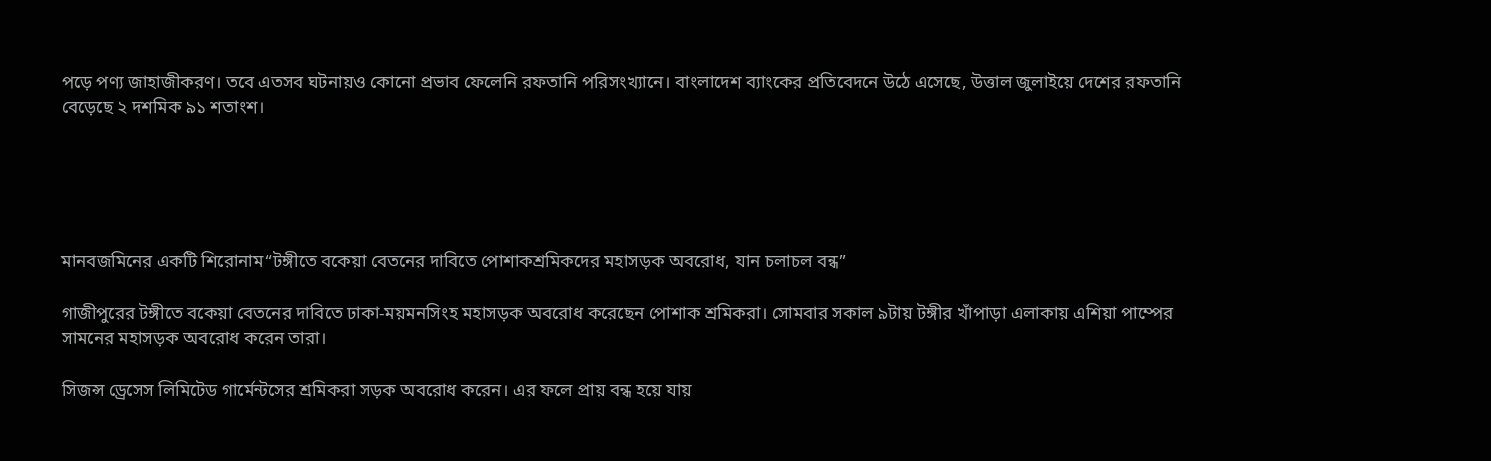পড়ে পণ্য জাহাজীকরণ। তবে এতসব ঘটনায়ও কোনো প্রভাব ফেলেনি রফতানি পরিসংখ্যানে। বাংলাদেশ ব্যাংকের প্রতিবেদনে উঠে এসেছে, উত্তাল জুলাইয়ে দেশের রফতানি বেড়েছে ২ দশমিক ৯১ শতাংশ।





মানবজমিনের একটি শিরোনাম“টঙ্গীতে বকেয়া বেতনের দাবিতে পোশাকশ্রমিকদের মহাসড়ক অবরোধ, যান চলাচল বন্ধ”

গাজীপুরের টঙ্গীতে বকেয়া বেতনের দাবিতে ঢাকা-ময়মনসিংহ মহাসড়ক অবরোধ করেছেন পোশাক শ্রমিকরা। সোমবার সকাল ৯টায় টঙ্গীর খাঁপাড়া এলাকায় এশিয়া পাম্পের সামনের মহাসড়ক অবরোধ করেন তারা।

সিজন্স ড্রেসেস লিমিটেড গার্মেন্টসের শ্রমিকরা সড়ক অবরোধ করেন। এর ফলে প্রায় বন্ধ হয়ে যায়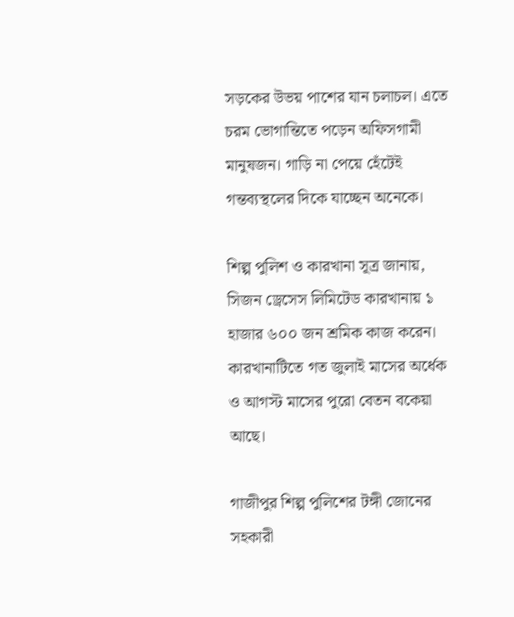সড়কের উভয় পাশের যান চলাচল। এতে চরম ভোগান্তিতে পড়েন অফিসগামী মানুষজন। গাড়ি না পেয়ে হেঁটেই গন্তব্যস্থলের দিকে যাচ্ছেন অনেকে।

শিল্প পুলিশ ও কারখানা সূত্র জানায়, সিজন ড্রেসেস লিমিটেড কারখানায় ১ হাজার ৬০০ জন শ্রমিক কাজ করেন। কারখানাটিতে গত জুলাই মাসের অর্ধেক ও আগস্ট মাসের পুরো বেতন বকেয়া আছে।

গাজীপুর শিল্প পুলিশের টঙ্গী জোনের সহকারী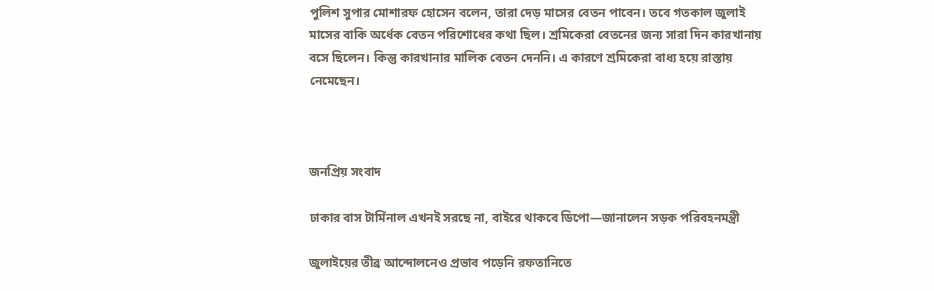পুলিশ সুপার মোশারফ হোসেন বলেন, তারা দেড় মাসের বেতন পাবেন। তবে গতকাল জুলাই মাসের বাকি অর্ধেক বেতন পরিশোধের কথা ছিল। শ্রমিকেরা বেতনের জন্য সারা দিন কারখানায় বসে ছিলেন। কিন্তু কারখানার মালিক বেতন দেননি। এ কারণে শ্রমিকেরা বাধ্য হয়ে রাস্তায় নেমেছেন।



জনপ্রিয় সংবাদ

ঢাকার বাস টার্মিনাল এখনই সরছে না, বাইরে থাকবে ডিপো—জানালেন সড়ক পরিবহনমন্ত্রী

জুলাইয়ের তীব্র আন্দোলনেও প্রভাব পড়েনি রফতানিতে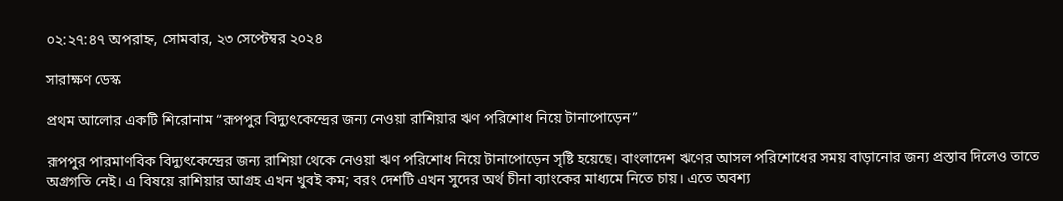০২:২৭:৪৭ অপরাহ্ন, সোমবার, ২৩ সেপ্টেম্বর ২০২৪

সারাক্ষণ ডেস্ক

প্রথম আলোর একটি শিরোনাম “রূপপুর বিদ্যুৎকেন্দ্রের জন্য নেওয়া রাশিয়ার ঋণ পরিশোধ নিয়ে টানাপোড়েন”

রূপপুর পারমাণবিক বিদ্যুৎকেন্দ্রের জন্য রাশিয়া থেকে নেওয়া ঋণ পরিশোধ নিয়ে টানাপোড়েন সৃষ্টি হয়েছে। বাংলাদেশ ঋণের আসল পরিশোধের সময় বাড়ানোর জন্য প্রস্তাব দিলেও তাতে অগ্রগতি নেই। এ বিষয়ে রাশিয়ার আগ্রহ এখন খুবই কম; বরং দেশটি এখন সুদের অর্থ চীনা ব্যাংকের মাধ্যমে নিতে চায়। এতে অবশ্য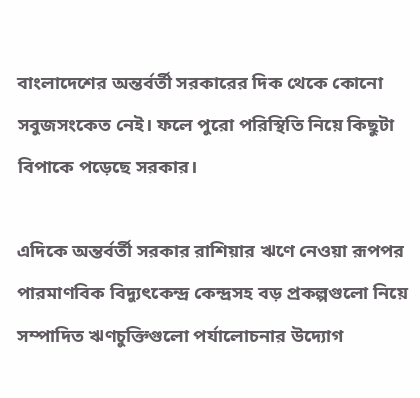বাংলাদেশের অন্তর্বর্তী সরকারের দিক থেকে কোনো সবুজসংকেত নেই। ফলে পুরো পরিস্থিতি নিয়ে কিছুটা বিপাকে পড়েছে সরকার।

এদিকে অন্তর্বর্তী সরকার রাশিয়ার ঋণে নেওয়া রূপপর পারমাণবিক বিদ্যুৎকেন্দ্র কেন্দ্রসহ বড় প্রকল্পগুলো নিয়ে সম্পাদিত ঋণচুক্তিগুলো পর্যালোচনার উদ্যোগ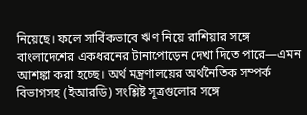নিয়েছে। ফলে সার্বিকভাবে ঋণ নিয়ে রাশিয়ার সঙ্গে বাংলাদেশের একধরনের টানাপোড়েন দেখা দিতে পারে—এমন আশঙ্কা করা হচ্ছে। অর্থ মন্ত্রণালয়ের অর্থনৈতিক সম্পর্ক বিভাগসহ (ইআরডি) সংশ্লিষ্ট সূত্রগুলোর সঙ্গে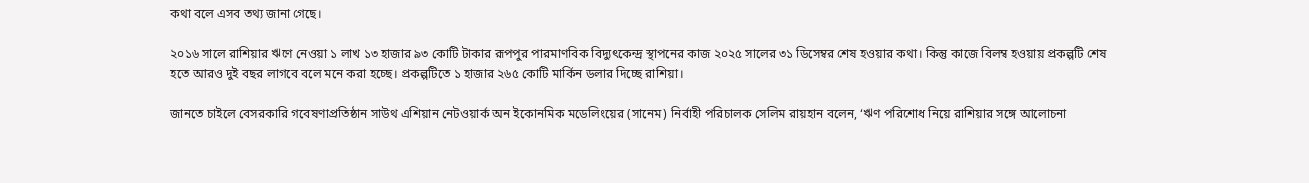কথা বলে এসব তথ্য জানা গেছে।

২০১৬ সালে রাশিয়ার ঋণে নেওয়া ১ লাখ ১৩ হাজার ৯৩ কোটি টাকার রূপপুর পারমাণবিক বিদ্যুৎকেন্দ্র স্থাপনের কাজ ২০২৫ সালের ৩১ ডিসেম্বর শেষ হওয়ার কথা। কিন্তু কাজে বিলম্ব হওয়ায় প্রকল্পটি শেষ হতে আরও দুই বছর লাগবে বলে মনে করা হচ্ছে। প্রকল্পটিতে ১ হাজার ২৬৫ কোটি মার্কিন ডলার দিচ্ছে রাশিয়া।

জানতে চাইলে বেসরকারি গবেষণাপ্রতিষ্ঠান সাউথ এশিয়ান নেটওয়ার্ক অন ইকোনমিক মডেলিংয়ের (সানেম) নির্বাহী পরিচালক সেলিম রায়হান বলেন, ‘ঋণ পরিশোধ নিয়ে রাশিয়ার সঙ্গে আলোচনা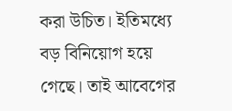করা উচিত। ইতিমধ্যে বড় বিনিয়োগ হয়ে গেছে। তাই আবেগের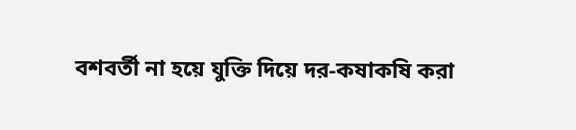বশবর্তী না হয়ে যুক্তি দিয়ে দর-কষাকষি করা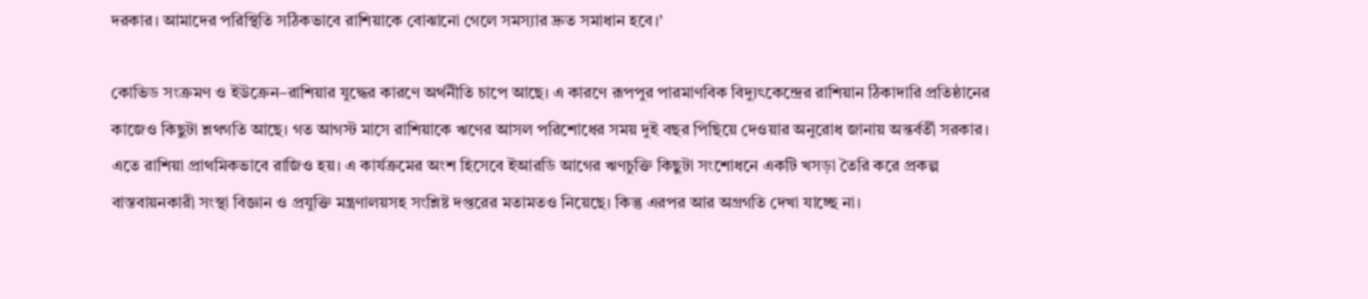দরকার। আমাদের পরিস্থিতি সঠিকভাবে রাশিয়াকে বোঝানো গেলে সমস্যার দ্রুত সমাধান হবে।’

কোভিড সংক্রমণ ও ইউক্রেন–রাশিয়ার যুদ্ধের কারণে অর্থনীতি চাপে আছে। এ কারণে রূপপুর পারমাণবিক বিদ্যুৎকেন্দ্রের রাশিয়ান ঠিকাদারি প্রতিষ্ঠানের কাজেও কিছুটা শ্লথগতি আছে। গত আগস্ট মাসে রাশিয়াকে ঋণের আসল পরিশোধের সময় দুই বছর পিছিয়ে দেওয়ার অনুরোধ জানায় অন্তর্বর্তী সরকার। এতে রাশিয়া প্রাথমিকভাবে রাজিও হয়। এ কার্যক্রমের অংশ হিসেবে ইআরডি আগের ঋণচুক্তি কিছুটা সংশোধনে একটি খসড়া তৈরি করে প্রকল্প বাস্তবায়নকারী সংস্থা বিজ্ঞান ও প্রযুক্তি মন্ত্রণালয়সহ সংশ্লিষ্ট দপ্তরের মতামতও নিয়েছে। কিন্তু এরপর আর অগ্রগতি দেখা যাচ্ছে না।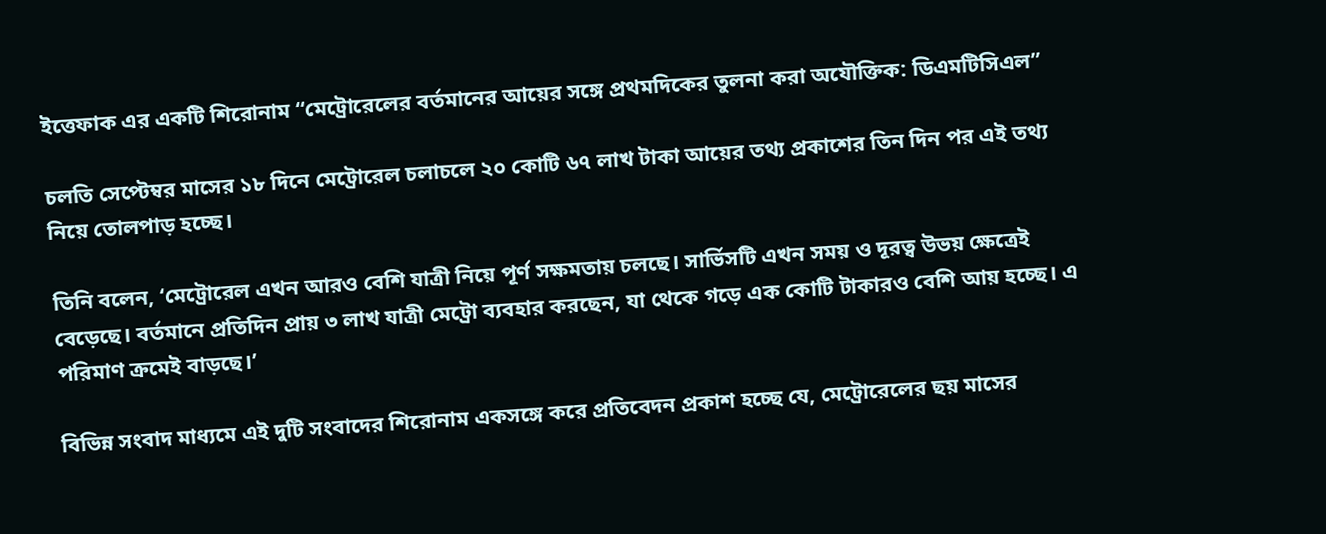ইত্তেফাক এর একটি শিরোনাম “মেট্রোরেলের বর্তমানের আয়ের সঙ্গে প্রথমদিকের তুলনা করা অযৌক্তিক: ডিএমটিসিএল”

চলতি সেপ্টেম্বর মাসের ১৮ দিনে মেট্রোরেল চলাচলে ২০ কোটি ৬৭ লাখ টাকা আয়ের তথ্য প্রকাশের তিন দিন পর এই তথ্য নিয়ে তোলপাড় হচ্ছে।

তিনি বলেন, ‘মেট্রোরেল এখন আরও বেশি যাত্রী নিয়ে পূর্ণ সক্ষমতায় চলছে। সার্ভিসটি এখন সময় ও দূরত্ব উভয় ক্ষেত্রেই বেড়েছে। বর্তমানে প্রতিদিন প্রায় ৩ লাখ যাত্রী মেট্রো ব্যবহার করছেন, যা থেকে গড়ে এক কোটি টাকারও বেশি আয় হচ্ছে। এ পরিমাণ ক্রমেই বাড়ছে।’

বিভিন্ন সংবাদ মাধ্যমে এই দুটি সংবাদের শিরোনাম একসঙ্গে করে প্রতিবেদন প্রকাশ হচ্ছে যে, মেট্রোরেলের ছয় মাসের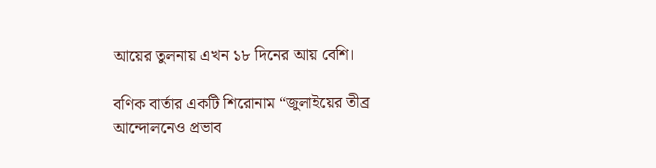আয়ের তুলনায় এখন ১৮ দিনের আয় বেশি।

বণিক বার্তার একটি শিরোনাম “জুলাইয়ের তীব্র আন্দোলনেও প্রভাব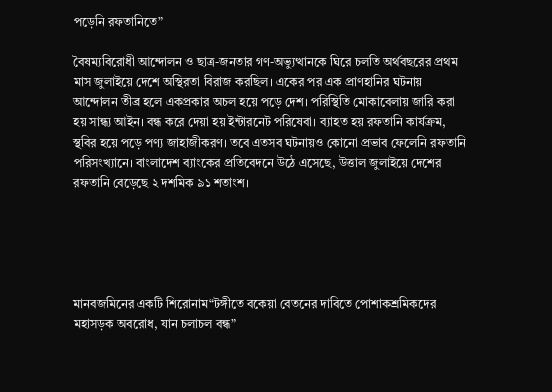পড়েনি রফতানিতে”

বৈষম্যবিরোধী আন্দোলন ও ছাত্র-জনতার গণ-অভ্যুত্থানকে ঘিরে চলতি অর্থবছরের প্রথম মাস জুলাইয়ে দেশে অস্থিরতা বিরাজ করছিল। একের পর এক প্রাণহানির ঘটনায় আন্দোলন তীব্র হলে একপ্রকার অচল হয়ে পড়ে দেশ। পরিস্থিতি মোকাবেলায় জারি করা হয় সান্ধ্য আইন। বন্ধ করে দেয়া হয় ইন্টারনেট পরিষেবা। ব্যাহত হয় রফতানি কার্যক্রম, স্থবির হয়ে পড়ে পণ্য জাহাজীকরণ। তবে এতসব ঘটনায়ও কোনো প্রভাব ফেলেনি রফতানি পরিসংখ্যানে। বাংলাদেশ ব্যাংকের প্রতিবেদনে উঠে এসেছে, উত্তাল জুলাইয়ে দেশের রফতানি বেড়েছে ২ দশমিক ৯১ শতাংশ।





মানবজমিনের একটি শিরোনাম“টঙ্গীতে বকেয়া বেতনের দাবিতে পোশাকশ্রমিকদের মহাসড়ক অবরোধ, যান চলাচল বন্ধ”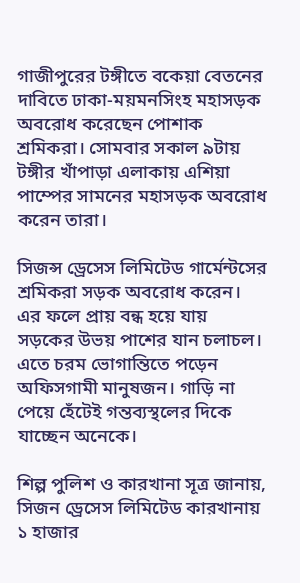গাজীপুরের টঙ্গীতে বকেয়া বেতনের দাবিতে ঢাকা-ময়মনসিংহ মহাসড়ক অবরোধ করেছেন পোশাক শ্রমিকরা। সোমবার সকাল ৯টায় টঙ্গীর খাঁপাড়া এলাকায় এশিয়া পাম্পের সামনের মহাসড়ক অবরোধ করেন তারা।

সিজন্স ড্রেসেস লিমিটেড গার্মেন্টসের শ্রমিকরা সড়ক অবরোধ করেন। এর ফলে প্রায় বন্ধ হয়ে যায় সড়কের উভয় পাশের যান চলাচল। এতে চরম ভোগান্তিতে পড়েন অফিসগামী মানুষজন। গাড়ি না পেয়ে হেঁটেই গন্তব্যস্থলের দিকে যাচ্ছেন অনেকে।

শিল্প পুলিশ ও কারখানা সূত্র জানায়, সিজন ড্রেসেস লিমিটেড কারখানায় ১ হাজার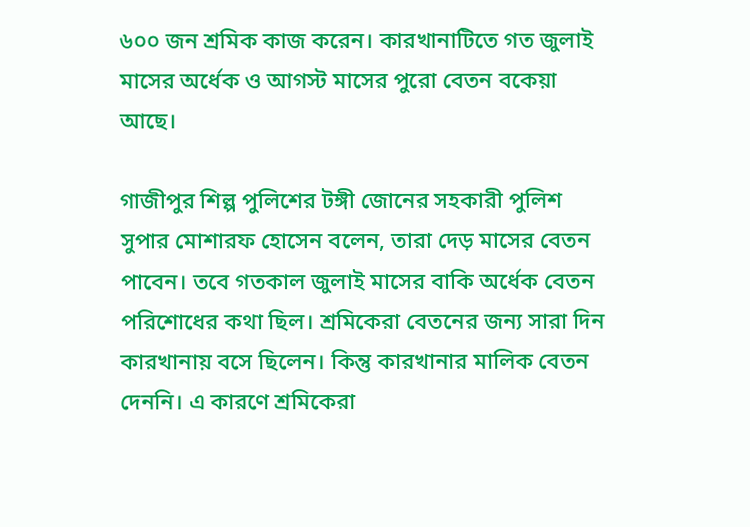৬০০ জন শ্রমিক কাজ করেন। কারখানাটিতে গত জুলাই মাসের অর্ধেক ও আগস্ট মাসের পুরো বেতন বকেয়া আছে।

গাজীপুর শিল্প পুলিশের টঙ্গী জোনের সহকারী পুলিশ সুপার মোশারফ হোসেন বলেন, তারা দেড় মাসের বেতন পাবেন। তবে গতকাল জুলাই মাসের বাকি অর্ধেক বেতন পরিশোধের কথা ছিল। শ্রমিকেরা বেতনের জন্য সারা দিন কারখানায় বসে ছিলেন। কিন্তু কারখানার মালিক বেতন দেননি। এ কারণে শ্রমিকেরা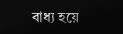বাধ্য হয়ে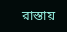রাস্তায়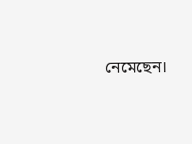নেমেছেন।